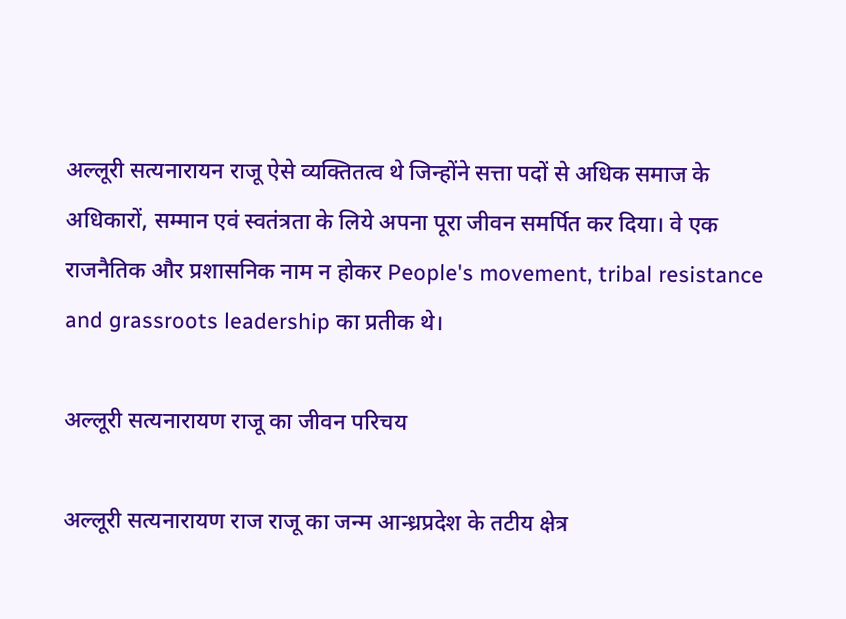अल्लूरी सत्यनारायन राजू ऐसे व्यक्तितत्व थे जिन्होंने सत्ता पदों से अधिक समाज के अधिकारों, सम्मान एवं स्वतंत्रता के लिये अपना पूरा जीवन समर्पित कर दिया। वे एक राजनैतिक और प्रशासनिक नाम न होकर People's movement, tribal resistance and grassroots leadership का प्रतीक थे।

अल्लूरी सत्यनारायण राजू का जीवन परिचय

अल्लूरी सत्यनारायण राज राजू का जन्म आन्ध्रप्रदेश के तटीय क्षेत्र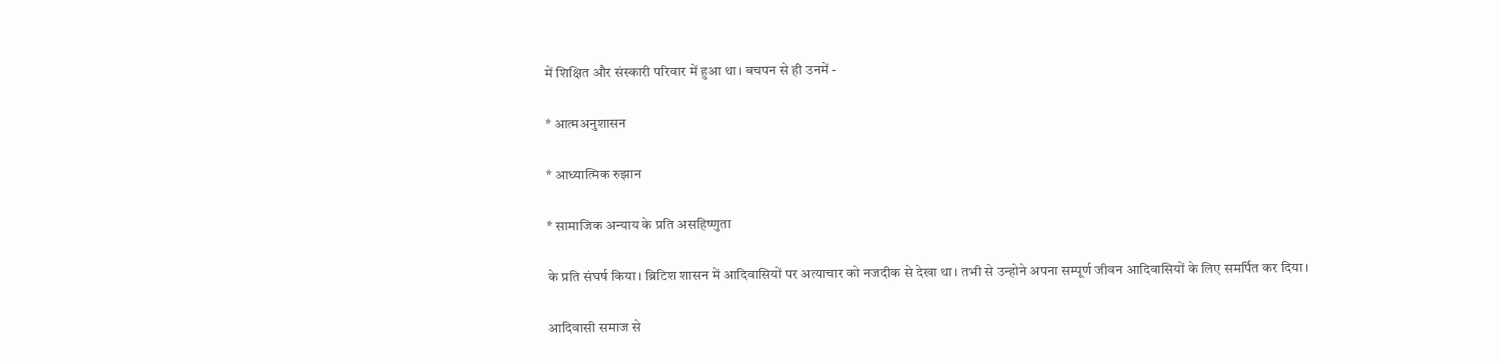में शिक्षित और संस्कारी परिवार में हुआ था। बचपन से ही उनमें -

* आत्मअनुशासन

* आध्यात्मिक रुझान

* सामाजिक अन्याय के प्रति असहिष्णुता

के प्रति संघर्ष किया। ब्रिटिश शासन में आदिवासियों पर अत्याचार को नजदीक से देखा था। तभी से उन्होने अपना सम्पूर्ण जीवन आदिवासियों के लिए समर्पित कर दिया।

आदिवासी समाज से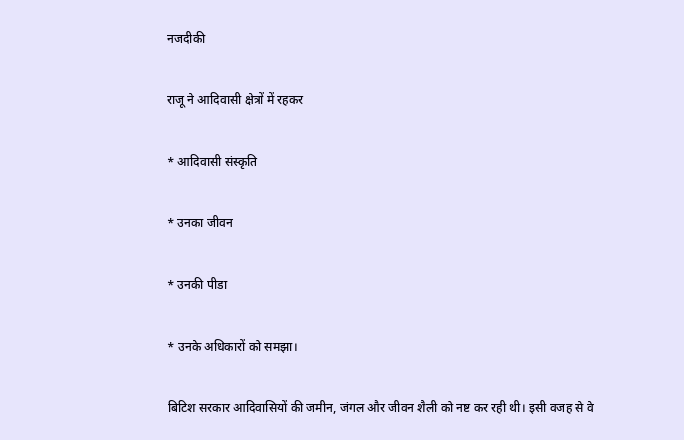नजदीकी

राजू ने आदिवासी क्षेत्रों में रहकर

* आदिवासी संस्कृति

* उनका जीवन

* उन‌की पीडा

* उनके अधिकारों को समझा।

बिटिश सरकार आदिवासियों की जमीन, जंगल और जीवन शैली को नष्ट कर रही थी। इसी वजह से वे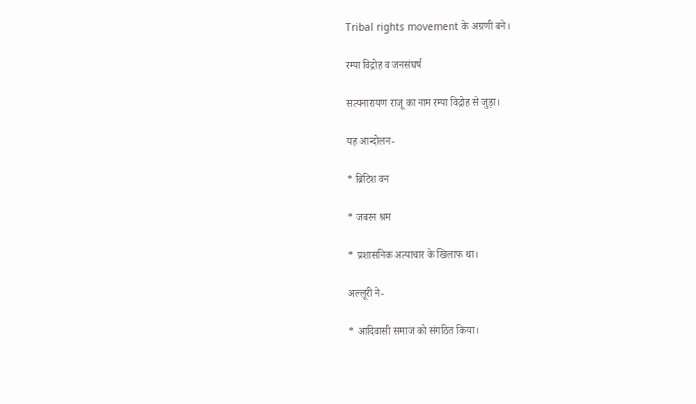Tribal rights movement के अग्रणी बने।

रम्पा विद्रोह व जनसंघर्ष

सत्यनारायण राजू का नाम रम्पा विद्रोह से जुड़ा।

यह आन्दोलन-

* ब्रिटिश वन

* जबरन श्रम

* प्रशासनिक अत्याचार के खिलाफ था।

अल्लूरी ने-

* आदिवासी समाज को संगठित किया।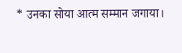* उनका सोया आत्म सम्मान जगाया।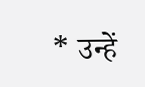* उन्हें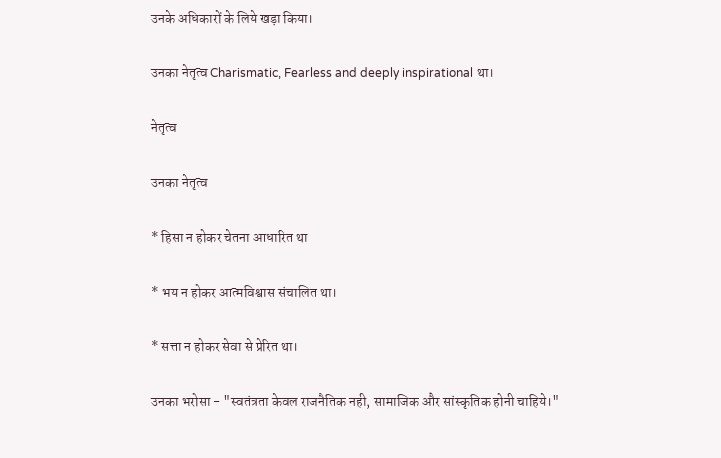उनके अधिकारों के लिये खड़ा किया।

उनका नेतृत्व Charismatic, Fearless and deeply inspirational था।

नेतृत्व

उनका नेतृत्व

* हिसा न होकर चेतना आधारित था

* भय न होकर आत्मविश्वास संचालित था।

* सत्ता न होकर सेवा से प्रेरित था।

उनका भरोसा - "स्वतंत्रता केवल राजनैतिक नही, सामाजिक और सांस्कृतिक होनी चाहिये।"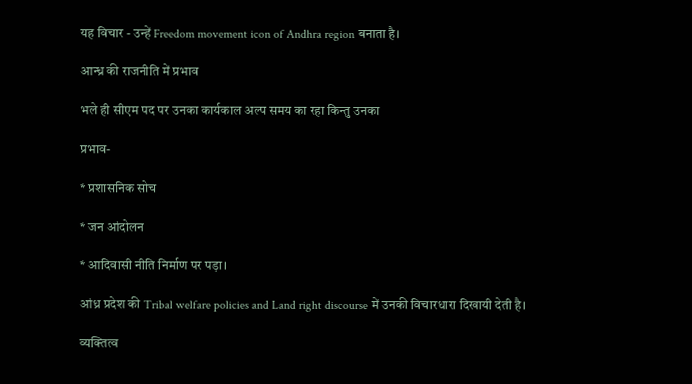यह विचार - उन्हें Freedom movement icon of Andhra region बनाता है।

आन्ध्र की राजनीति में प्रभाव

भले ही सीएम पद पर उनका कार्यकाल अल्प समय का रहा किन्तु उनका

प्रभाव-

* प्रशासनिक सोच

* जन आंदोलन

* आदिवासी नीति निर्माण पर पड़ा।

आंध्र प्रदेश की Tribal welfare policies and Land right discourse में उनकी विचारधारा दिखायी देती है।

व्यक्तित्व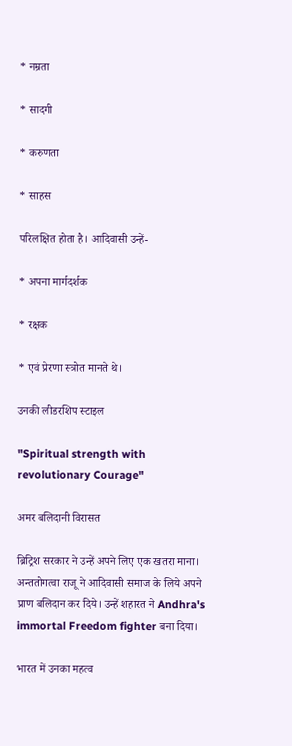* नम्रता

* सादगी

* करुणता

* साहस

परिलक्षित होता है। आदिवासी उन्हें-

* अपना मार्गदर्शक

* रक्षक

* एवं प्रेरणा स्त्रोत मानते थे।

उनकी लीडरशिप स्टाइल

"Spiritual strength with revolutionary Courage"

अमर बलिदानी विरासत

ब्रिट्रिश सरकार ने उन्हें अपने लिए एक खतरा माना। अन्ततोगत्वा राजू ने आदिवासी समाज के लिये अपने प्राण बलिदान कर दिये। उन्हें शहारत ने Andhra's immortal Freedom fighter बना दिया।

भारत में उनका महत्व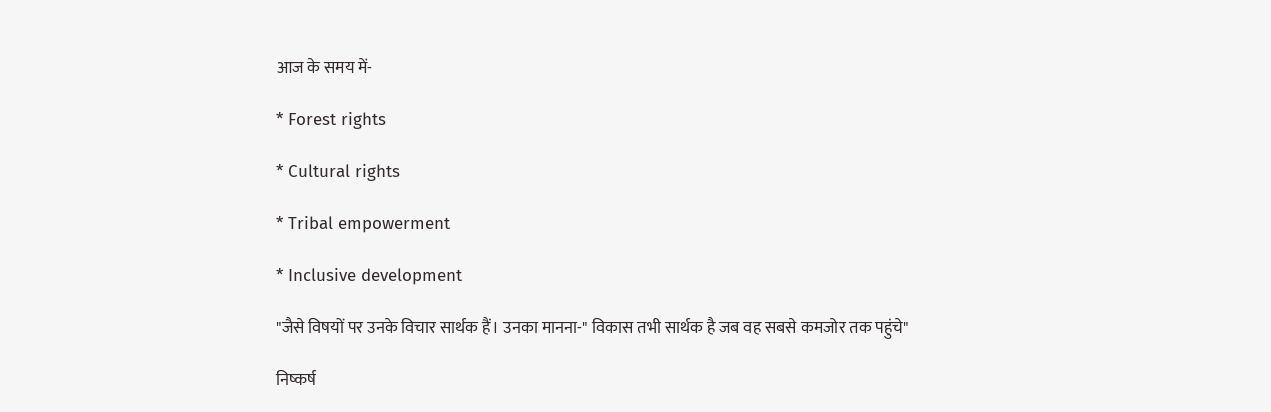आज के समय में-

* Forest rights

* Cultural rights

* Tribal empowerment

* Inclusive development

"जैसे विषयों पर उनके विचार सार्थक हैं। उनका मानना-" विकास तभी सार्थक है जब वह सबसे कमजोर तक पहुं‌चे"

निष्कर्ष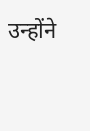उन्होंने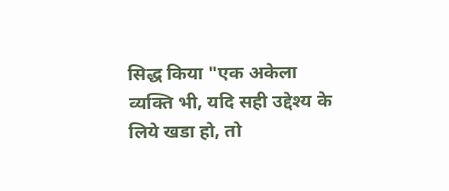सिद्ध किया "एक अकेला व्यक्ति भी, यदि सही उद्देश्य के लिये खडा हो, तो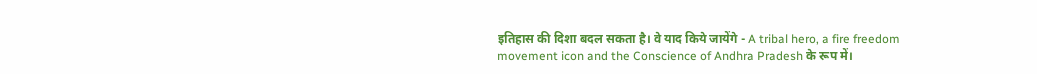इतिहास की दिशा बदल सकता है। वे याद किये जायेंगे - A tribal hero, a fire freedom movement icon and the Conscience of Andhra Pradesh के रूप में।